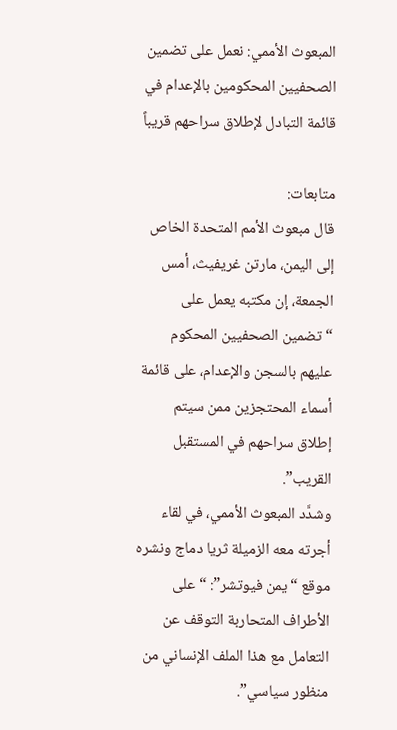المبعوث الأممي: نعمل على تضمين الصحفيين المحكومين بالإعدام في قائمة التبادل لإطلاق سراحهم قريباً

متابعات:
قال مبعوث الأمم المتحدة الخاص إلى اليمن، مارتن غريفيث، أمس الجمعة، إن مكتبه يعمل على “تضمين الصحفيين المحكوم عليهم بالسجن والإعدام، على قائمة أسماء المحتجزين ممن سيتم إطلاق سراحهم في المستقبل القريب”.
وشدَّد المبعوث الأممي، في لقاء أجرته معه الزميلة ثريا دماج ونشره موقع “يمن فيوتشر”: “على الأطراف المتحاربة التوقف عن التعامل مع هذا الملف الإنساني من منظور سياسي”.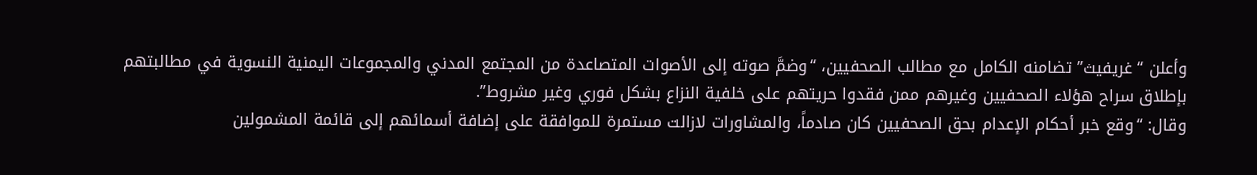وأعلن “غريفيث” تضامنه الكامل مع مطالب الصحفيين، “وضمَّ صوته إلى الأصوات المتصاعدة من المجتمع المدني والمجموعات اليمنية النسوية في مطالبتهم بإطلاق سراح هؤلاء الصحفيين وغيرهم ممن فقدوا حريتهم على خلفية النزاع بشكل فوري وغير مشروط”.
وقال: “وقع خبر أحكام الإعدام بحق الصحفيين كان صادماً، والمشاورات لازالت مستمرة للموافقة على إضافة أسمائهم إلى قائمة المشمولين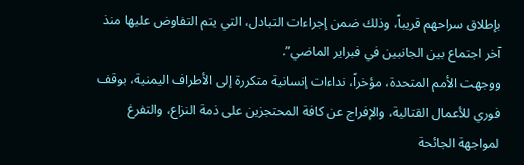بإطلاق سراحهم قريباً، وذلك ضمن إجراءات التبادل، التي يتم التفاوض عليها منذ آخر اجتماع بين الجانبين في فبراير الماضي”.
ووجهت الأمم المتحدة، مؤخراً، نداءات إنسانية متكررة إلى الأطراف اليمنية، بوقف فوري للأعمال القتالية، والإفراج عن كافة المحتجزين على ذمة النزاع، والتفرغ لمواجهة الجائحة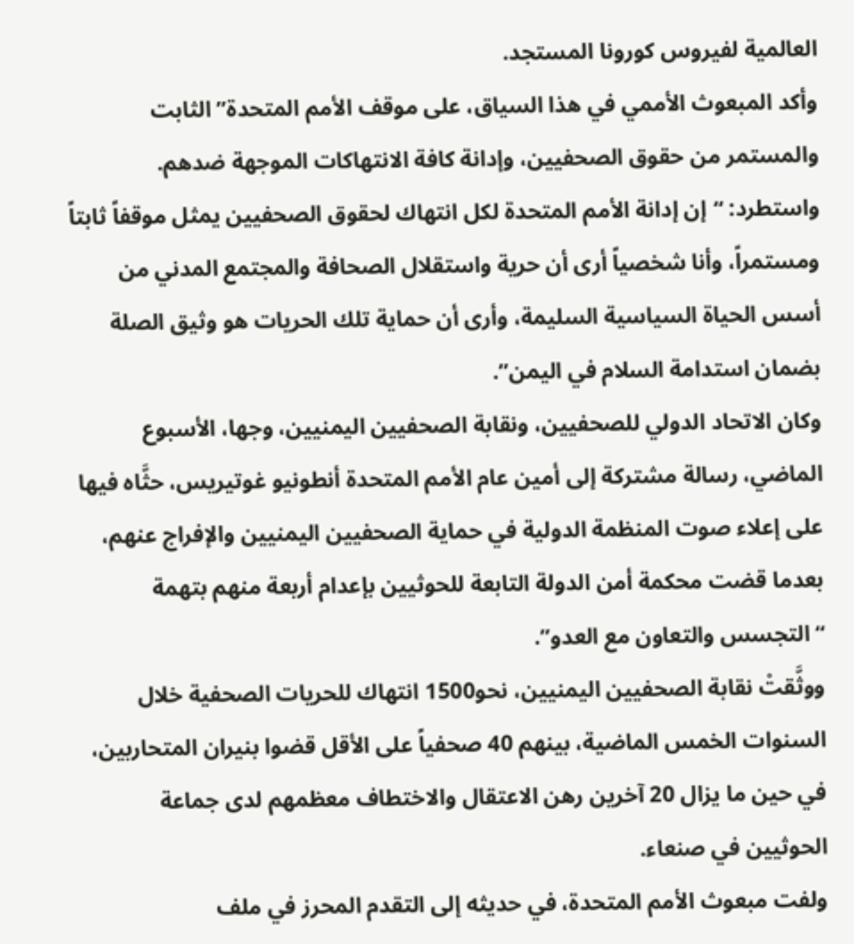العالمية لفيروس كورونا المستجد.
وأكد المبعوث الأممي في هذا السياق، على موقف الأمم المتحدة” الثابت والمستمر من حقوق الصحفيين، وإدانة كافة الانتهاكات الموجهة ضدهم.
واستطرد: “إن إدانة الأمم المتحدة لكل انتهاك لحقوق الصحفيين يمثل موقفاً ثابتاً ومستمراً، وأنا شخصياً أرى أن حرية واستقلال الصحافة والمجتمع المدني من أسس الحياة السياسية السليمة، وأرى أن حماية تلك الحريات هو وثيق الصلة بضمان استدامة السلام في اليمن”.
وكان الاتحاد الدولي للصحفيين، ونقابة الصحفيين اليمنيين، وجها، الأسبوع الماضي، رسالة مشتركة إلى أمين عام الأمم المتحدة أنطونيو غوتيريس، حثَّاه فيها على إعلاء صوت المنظمة الدولية في حماية الصحفيين اليمنيين والإفراج عنهم، بعدما قضت محكمة أمن الدولة التابعة للحوثيين بإعدام أربعة منهم بتهمة “التجسس والتعاون مع العدو”.
ووثَّقتْ نقابة الصحفيين اليمنيين، نحو1500 انتهاك للحريات الصحفية خلال السنوات الخمس الماضية، بينهم 40 صحفياً على الأقل قضوا بنيران المتحاربين، في حين ما يزال 20 آخرين رهن الاعتقال والاختطاف معظمهم لدى جماعة الحوثيين في صنعاء.
ولفت مبعوث الأمم المتحدة، في حديثه إلى التقدم المحرز في ملف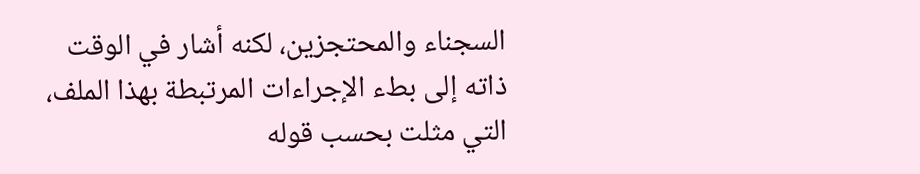السجناء والمحتجزين، لكنه أشار في الوقت ذاته إلى بطء الإجراءات المرتبطة بهذا الملف، التي مثلت بحسب قوله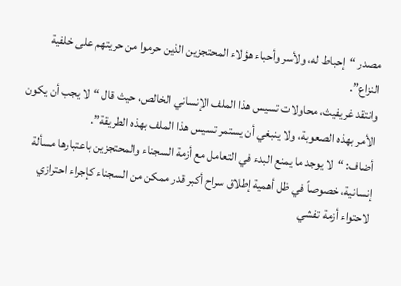مصدر “إحباط له، ولأسر وأحباء هؤلاء المحتجزين الذين حرموا من حريتهم على خلفية النزاع”.
وانتقد غريفيث، محاولات تسيس هذا الملف الإنساني الخالص، حيث قال “لا يجب أن يكون الأمر بهذه الصعوبة، ولا ينبغي أن يستمر تسيس هذا الملف بهذه الطريقة”.
أضاف: “لا يوجد ما يمنع البدء في التعامل مع أزمة السجناء والمحتجزين باعتبارها مسألة إنسانية، خصوصاً في ظل أهمية إطلاق سراح أكبر قدر ممكن من السجناء كإجراء احترازي لاحتواء أزمة تفشي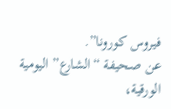فيروس كورونا”.
عن صحيفة “الشارع” اليومية الورقية،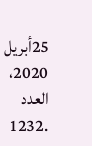25أبريل 2020، العدد .1232